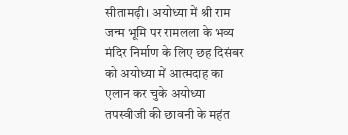सीतामढ़ी। अयोध्या में श्री राम जन्म भूमि पर रामलला के भव्य मंदिर निर्माण के लिए छह दिसंबर को अयोध्या में आत्मदाह का एलान कर चुके अयोध्या तपस्वीजी की छावनी के महंत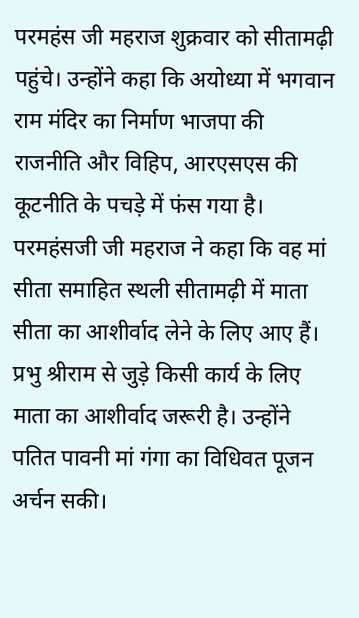परमहंस जी महराज शुक्रवार को सीतामढ़ी पहुंचे। उन्होंने कहा कि अयोध्या में भगवान राम मंदिर का निर्माण भाजपा की राजनीति और विहिप, आरएसएस की कूटनीति के पचड़े में फंस गया है।
परमहंसजी जी महराज ने कहा कि वह मां सीता समाहित स्थली सीतामढ़ी में माता सीता का आशीर्वाद लेने के लिए आए हैं। प्रभु श्रीराम से जुड़े किसी कार्य के लिए माता का आशीर्वाद जरूरी है। उन्होंने पतित पावनी मां गंगा का विधिवत पूजन अर्चन सकी।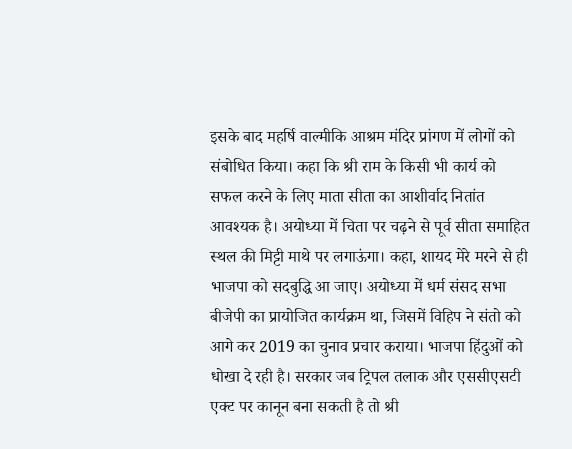इसके बाद महर्षि वाल्मीकि आश्रम मंदिर प्रांगण में लोगों को संबोधित किया। कहा कि श्री राम के किसी भी कार्य को सफल करने के लिए माता सीता का आशीर्वाद नितांत आवश्यक है। अयोध्या में चिता पर चढ़ने से पूर्व सीता समाहित स्थल की मिट्टी माथे पर लगाऊंगा। कहा, शायद मेरे मरने से ही भाजपा को सदबुद्धि आ जाए। अयोध्या में धर्म संसद सभा बीजेपी का प्रायोजित कार्यक्रम था, जिसमें विहिप ने संतो को आगे कर 2019 का चुनाव प्रचार कराया। भाजपा हिंदुओं को धोखा दे रही है। सरकार जब ट्रिपल तलाक और एससीएसटी एक्ट पर कानून बना सकती है तो श्री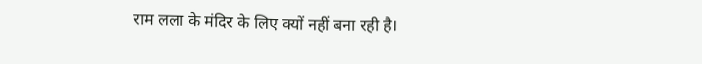राम लला के मंदिर के लिए क्यों नहीं बना रही है।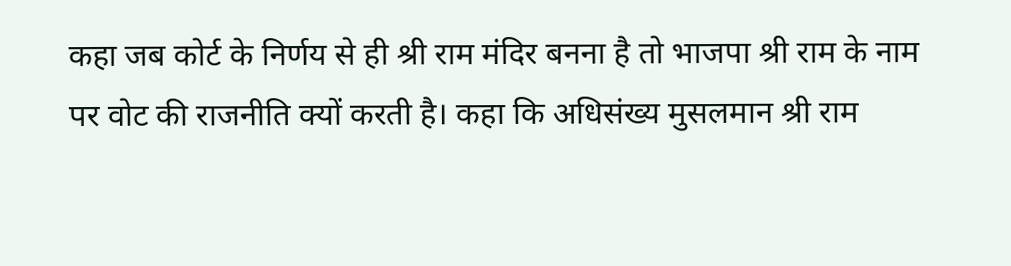कहा जब कोर्ट के निर्णय से ही श्री राम मंदिर बनना है तो भाजपा श्री राम के नाम पर वोट की राजनीति क्यों करती है। कहा कि अधिसंख्य मुसलमान श्री राम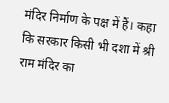मंदिर निर्माण के पक्ष में हैं। कहा कि सरकार किसी भी दशा में श्री राम मंदिर का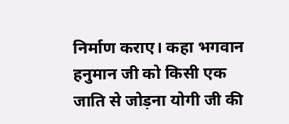निर्माण कराए। कहा भगवान हनुमान जी को किसी एक जाति से जोड़ना योगी जी की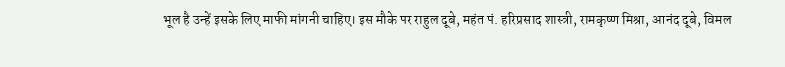भूल है उन्हें इसके लिए माफी मांगनी चाहिए। इस मौके पर राहुल दूबे, महंत पं. हरिप्रसाद शास्त्री, रामकृष्ण मिश्रा, आनंद दूबे, विमल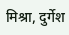मिश्रा, दुर्गेश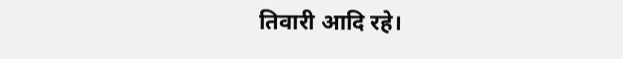तिवारी आदि रहे।